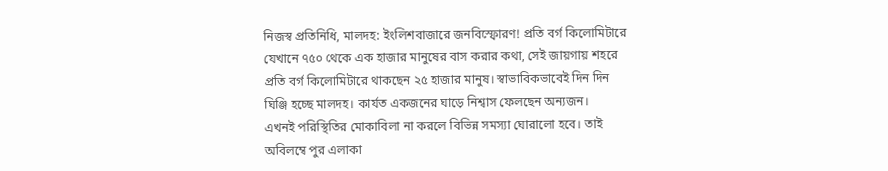নিজস্ব প্রতিনিধি, মালদহ: ইংলিশবাজারে জনবিস্ফোরণ! প্রতি বর্গ কিলোমিটারে যেখানে ৭৫০ থেকে এক হাজার মানুষের বাস করার কথা, সেই জায়গায় শহরে প্রতি বর্গ কিলোমিটারে থাকছেন ২৫ হাজার মানুষ। স্বাভাবিকভাবেই দিন দিন ঘিঞ্জি হচ্ছে মালদহ। কার্যত একজনের ঘাড়ে নিশ্বাস ফেলছেন অন্যজন।
এখনই পরিস্থিতির মোকাবিলা না করলে বিভিন্ন সমস্যা ঘোরালো হবে। তাই অবিলম্বে পুর এলাকা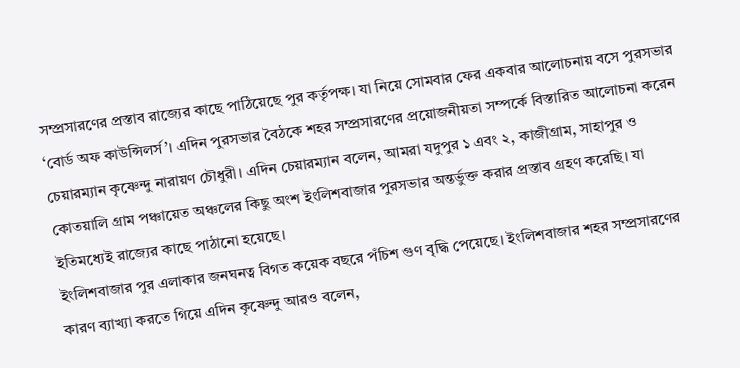সম্প্রসারণের প্রস্তাব রাজ্যের কাছে পাঠিয়েছে পুর কর্তৃপক্ষ। যা নিয়ে সোমবার ফের একবার আলোচনায় বসে পুরসভার ‘বোর্ড অফ কাউন্সিলর্স’। এদিন পুরসভার বৈঠকে শহর সম্প্রসারণের প্রয়োজনীয়তা সম্পর্কে বিস্তারিত আলোচনা করেন চেয়ারম্যান কৃষ্ণেন্দু নারায়ণ চৌধুরী। এদিন চেয়ারম্যান বলেন, আমরা যদুপুর ১ এবং ২, কাজীগ্রাম, সাহাপুর ও কোতয়ালি গ্রাম পঞ্চায়েত অঞ্চলের কিছু অংশ ইংলিশবাজার পুরসভার অন্তর্ভুক্ত করার প্রস্তাব গ্রহণ করেছি। যা ইতিমধ্যেই রাজ্যের কাছে পাঠানো হয়েছে।
ইংলিশবাজার পুর এলাকার জনঘনত্ব বিগত কয়েক বছরে পঁচিশ গুণ বৃদ্ধি পেয়েছে। ইংলিশবাজার শহর সম্প্রসারণের কারণ ব্যাখ্যা করতে গিয়ে এদিন কৃষ্ণেন্দু আরও বলেন,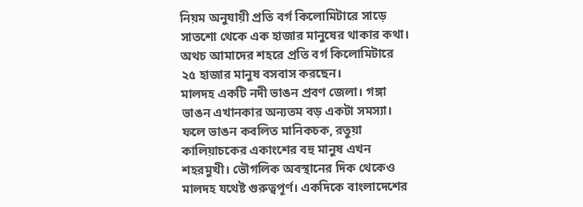নিয়ম অনুযায়ী প্রতি বর্গ কিলোমিটারে সাড়ে সাতশো থেকে এক হাজার মানুষের থাকার কথা। অথচ আমাদের শহরে প্রতি বর্গ কিলোমিটারে ২৫ হাজার মানুষ বসবাস করছেন।
মালদহ একটি নদী ভাঙন প্রবণ জেলা। গঙ্গা ভাঙন এখানকার অন্যতম বড় একটা সমস্যা। ফলে ভাঙন কবলিত মানিকচক, রতুয়া কালিয়াচকের একাংশের বহু মানুষ এখন শহরমুখী। ভৌগলিক অবস্থানের দিক থেকেও মালদহ যথেষ্ট গুরুত্বপূর্ণ। একদিকে বাংলাদেশের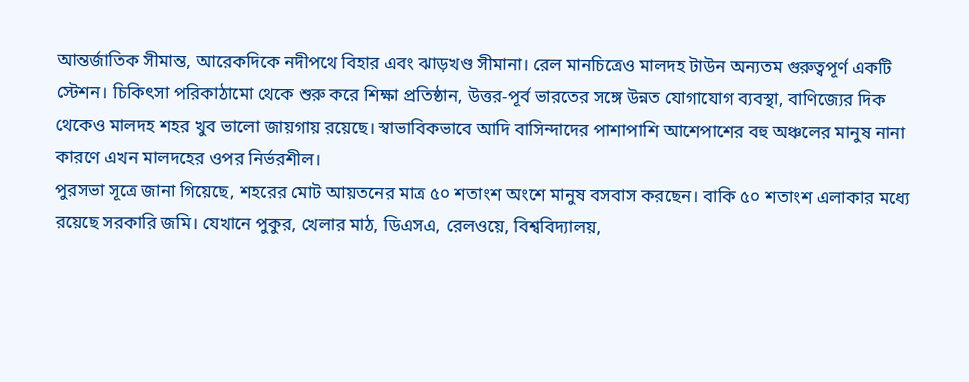আন্তর্জাতিক সীমান্ত, আরেকদিকে নদীপথে বিহার এবং ঝাড়খণ্ড সীমানা। রেল মানচিত্রেও মালদহ টাউন অন্যতম গুরুত্বপূর্ণ একটি স্টেশন। চিকিৎসা পরিকাঠামো থেকে শুরু করে শিক্ষা প্রতিষ্ঠান, উত্তর-পূর্ব ভারতের সঙ্গে উন্নত যোগাযোগ ব্যবস্থা, বাণিজ্যের দিক থেকেও মালদহ শহর খুব ভালো জায়গায় রয়েছে। স্বাভাবিকভাবে আদি বাসিন্দাদের পাশাপাশি আশেপাশের বহু অঞ্চলের মানুষ নানা কারণে এখন মালদহের ওপর নির্ভরশীল।
পুরসভা সূত্রে জানা গিয়েছে, শহরের মোট আয়তনের মাত্র ৫০ শতাংশ অংশে মানুষ বসবাস করছেন। বাকি ৫০ শতাংশ এলাকার মধ্যে রয়েছে সরকারি জমি। যেখানে পুকুর, খেলার মাঠ, ডিএসএ, রেলওয়ে, বিশ্ববিদ্যালয়,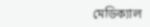মেডিক্যাল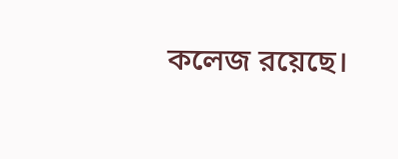কলেজ রয়েছে।